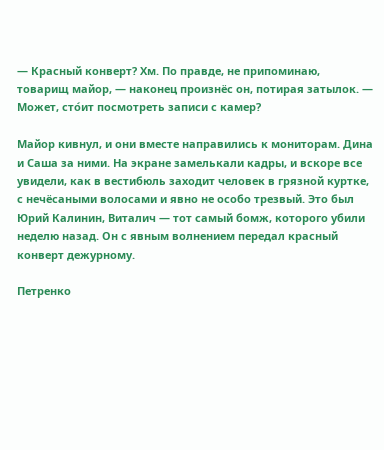— Красный конверт? Хм. По правде, не припоминаю, товарищ майор, — наконец произнёс он, потирая затылок. — Может, сто́ит посмотреть записи с камер?

Майор кивнул, и они вместе направились к мониторам. Дина и Саша за ними. На экране замелькали кадры, и вскоре все увидели, как в вестибюль заходит человек в грязной куртке, с нечёсаными волосами и явно не особо трезвый. Это был Юрий Калинин, Виталич — тот самый бомж, которого убили неделю назад. Он с явным волнением передал красный конверт дежурному.

Петренко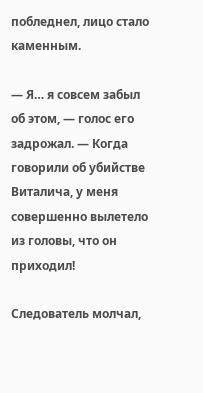побледнел, лицо стало каменным.

— Я… я совсем забыл об этом, — голос его задрожал. — Когда говорили об убийстве Виталича, у меня совершенно вылетело из головы, что он приходил!

Следователь молчал,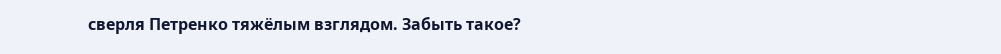сверля Петренко тяжёлым взглядом. Забыть такое?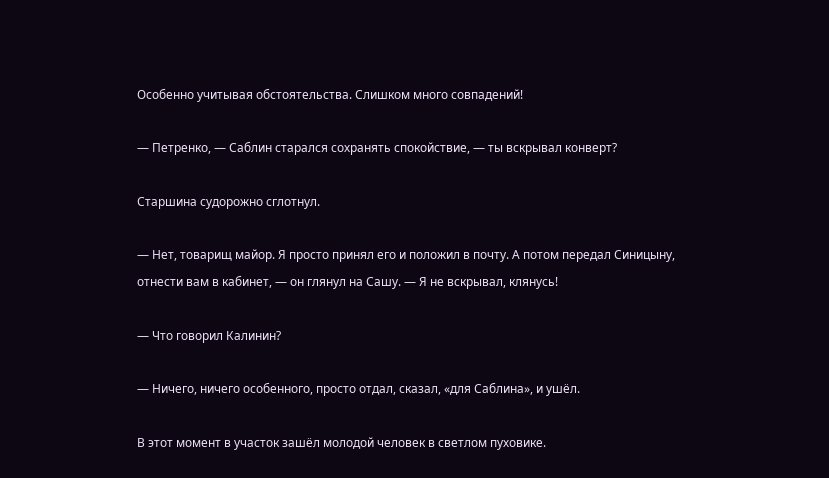Особенно учитывая обстоятельства. Слишком много совпадений!

— Петренко, — Саблин старался сохранять спокойствие, — ты вскрывал конверт?

Старшина судорожно сглотнул.

— Нет, товарищ майор. Я просто принял его и положил в почту. А потом передал Синицыну, отнести вам в кабинет, — он глянул на Сашу. — Я не вскрывал, клянусь!

— Что говорил Калинин?

— Ничего, ничего особенного, просто отдал, сказал, «для Саблина», и ушёл.

В этот момент в участок зашёл молодой человек в светлом пуховике.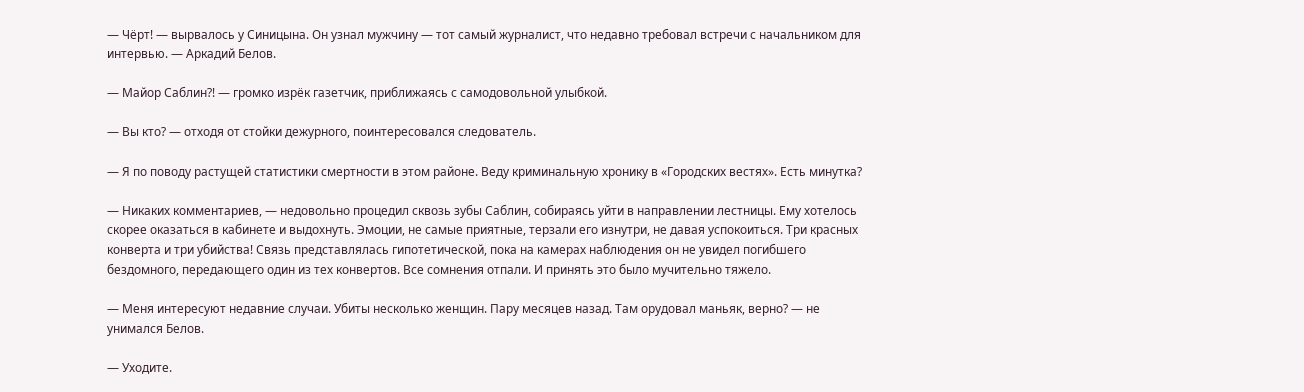— Чёрт! — вырвалось у Синицына. Он узнал мужчину — тот самый журналист, что недавно требовал встречи с начальником для интервью. — Аркадий Белов.

— Майор Саблин?! — громко изрёк газетчик, приближаясь с самодовольной улыбкой.

— Вы кто? — отходя от стойки дежурного, поинтересовался следователь.

— Я по поводу растущей статистики смертности в этом районе. Веду криминальную хронику в «Городских вестях». Есть минутка?

— Никаких комментариев, — недовольно процедил сквозь зубы Саблин, собираясь уйти в направлении лестницы. Ему хотелось скорее оказаться в кабинете и выдохнуть. Эмоции, не самые приятные, терзали его изнутри, не давая успокоиться. Три красных конверта и три убийства! Связь представлялась гипотетической, пока на камерах наблюдения он не увидел погибшего бездомного, передающего один из тех конвертов. Все сомнения отпали. И принять это было мучительно тяжело.

— Меня интересуют недавние случаи. Убиты несколько женщин. Пару месяцев назад. Там орудовал маньяк, верно? — не унимался Белов.

— Уходите.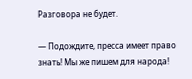Разговора не будет.

— Подождите, пресса имеет право знать! Мы же пишем для народа!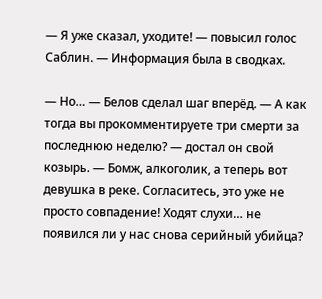— Я уже сказал, уходите! — повысил голос Саблин. — Информация была в сводках.

— Но… — Белов сделал шаг вперёд. — А как тогда вы прокомментируете три смерти за последнюю неделю? — достал он свой козырь. — Бомж, алкоголик, а теперь вот девушка в реке. Согласитесь, это уже не просто совпадение! Ходят слухи… не появился ли у нас снова серийный убийца?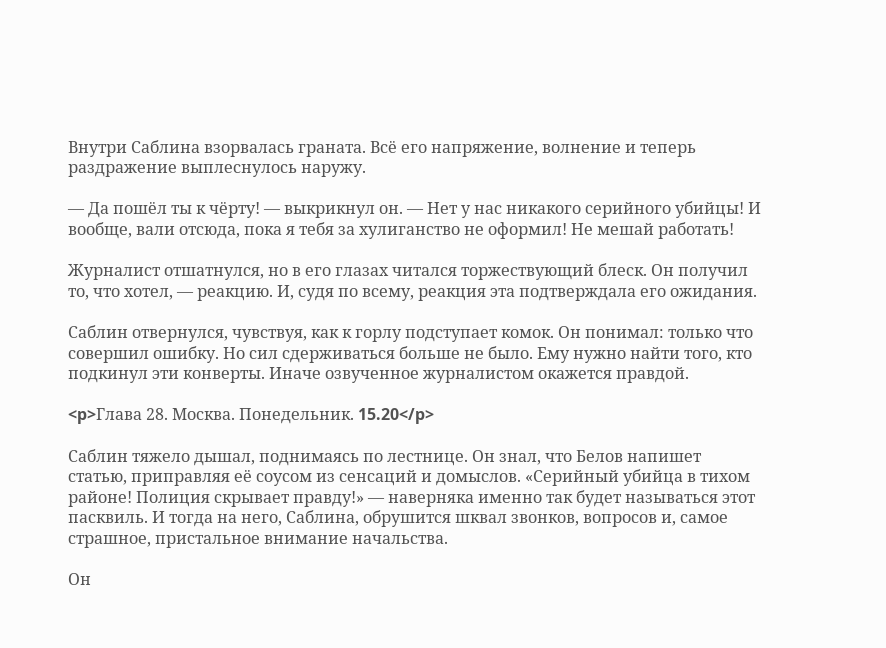Внутри Саблина взорвалась граната. Всё его напряжение, волнение и теперь раздражение выплеснулось наружу.

— Да пошёл ты к чёрту! — выкрикнул он. — Нет у нас никакого серийного убийцы! И вообще, вали отсюда, пока я тебя за хулиганство не оформил! Не мешай работать!

Журналист отшатнулся, но в его глазах читался торжествующий блеск. Он получил то, что хотел, — реакцию. И, судя по всему, реакция эта подтверждала его ожидания.

Саблин отвернулся, чувствуя, как к горлу подступает комок. Он понимал: только что совершил ошибку. Но сил сдерживаться больше не было. Ему нужно найти того, кто подкинул эти конверты. Иначе озвученное журналистом окажется правдой.

<p>Глава 28. Москва. Понедельник. 15.20</p>

Саблин тяжело дышал, поднимаясь по лестнице. Он знал, что Белов напишет статью, приправляя её соусом из сенсаций и домыслов. «Серийный убийца в тихом районе! Полиция скрывает правду!» — наверняка именно так будет называться этот пасквиль. И тогда на него, Саблина, обрушится шквал звонков, вопросов и, самое страшное, пристальное внимание начальства.

Он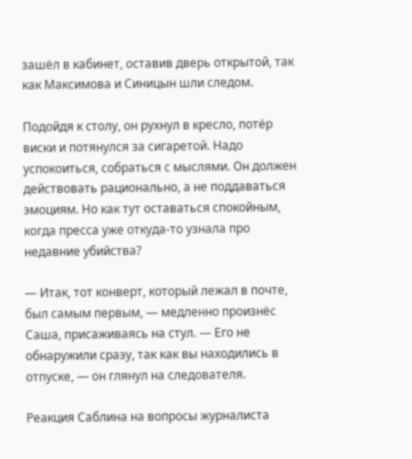зашёл в кабинет, оставив дверь открытой, так как Максимова и Синицын шли следом.

Подойдя к столу, он рухнул в кресло, потёр виски и потянулся за сигаретой. Надо успокоиться, собраться с мыслями. Он должен действовать рационально, а не поддаваться эмоциям. Но как тут оставаться спокойным, когда пресса уже откуда-то узнала про недавние убийства?

— Итак, тот конверт, который лежал в почте, был самым первым, — медленно произнёс Саша, присаживаясь на стул. — Его не обнаружили сразу, так как вы находились в отпуске, — он глянул на следователя.

Реакция Саблина на вопросы журналиста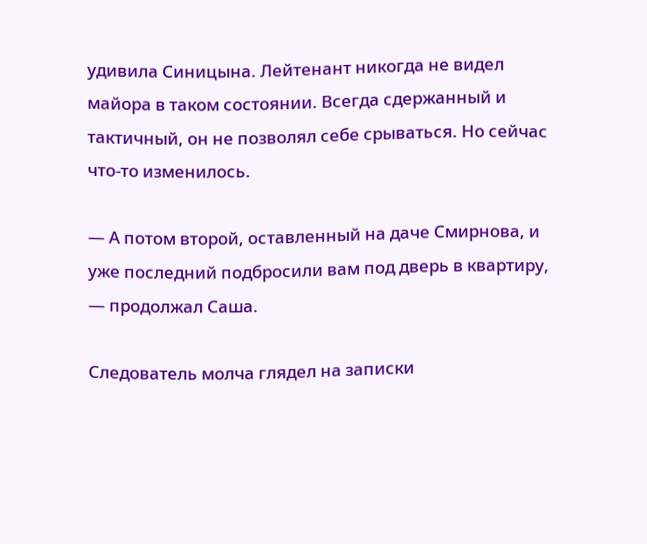удивила Синицына. Лейтенант никогда не видел майора в таком состоянии. Всегда сдержанный и тактичный, он не позволял себе срываться. Но сейчас что-то изменилось.

— А потом второй, оставленный на даче Смирнова, и уже последний подбросили вам под дверь в квартиру, — продолжал Саша.

Следователь молча глядел на записки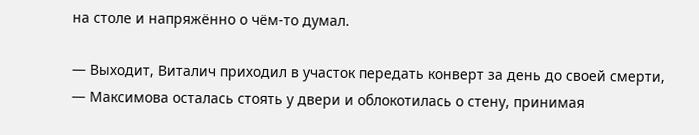на столе и напряжённо о чём-то думал.

— Выходит, Виталич приходил в участок передать конверт за день до своей смерти, — Максимова осталась стоять у двери и облокотилась о стену, принимая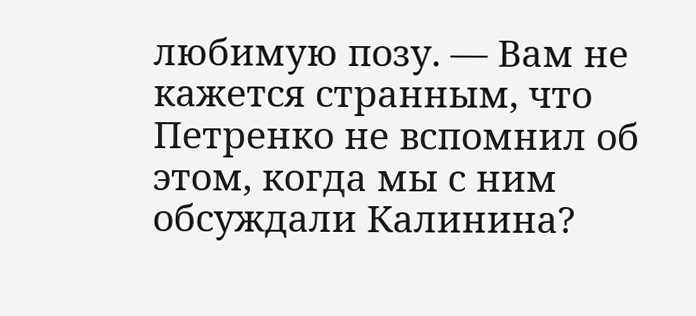любимую позу. — Вам не кажется странным, что Петренко не вспомнил об этом, когда мы с ним обсуждали Калинина?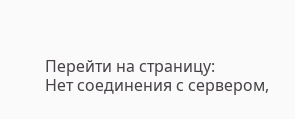Перейти на страницу:
Нет соединения с сервером,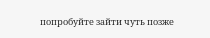попробуйте зайти чуть позже